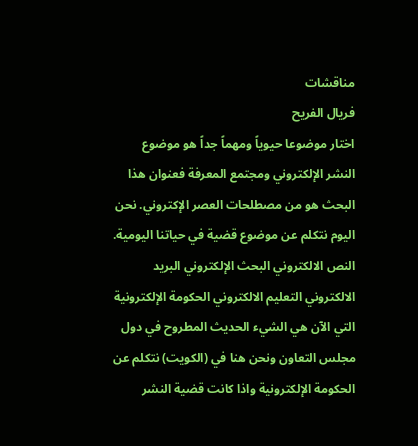مناقشات
فريال الفريح
اختار موضوعا حيوياً ومهماً جداً هو موضوع النشر الإلكتروني ومجتمع المعرفة فعنوان هذا البحث هو من مصطلحات العصر الإكتروني. نحن اليوم نتكلم عن موضوع قضية في حياتنا اليومية. النص الالكتروني البحث الإلكتروني البريد الالكتروني التعليم الالكتروني الحكومة الإلكترونية التي الآن هي الشيء الحديث المطروح في دول مجلس التعاون ونحن هنا في (الكويت) نتكلم عن الحكومة الإلكترونية واذا كانت قضية النشر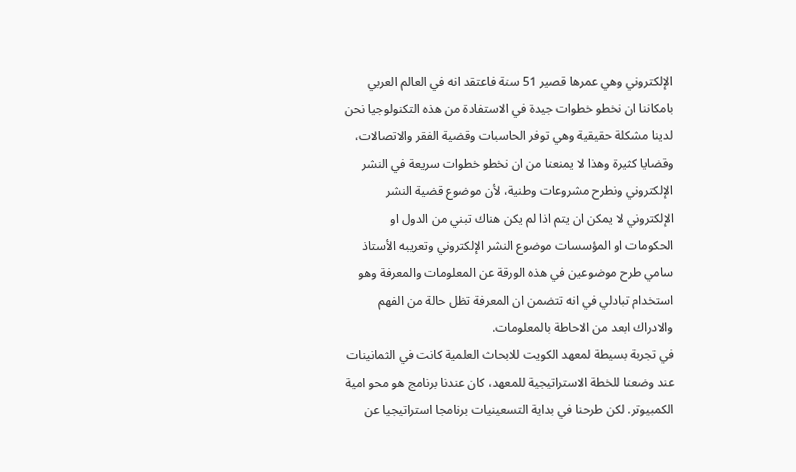الإلكتروني وهي عمرها قصير 51 سنة فاعتقد انه في العالم العربي بامكاننا ان نخطو خطوات جيدة في الاستفادة من هذه التكنولوجيا نحن لدينا مشكلة حقيقية وهي توفر الحاسبات وقضية الفقر والاتصالات، وقضايا كثيرة وهذا لا يمنعنا من ان نخطو خطوات سريعة في النشر الإلكتروني ونطرح مشروعات وطنية، لأن موضوع قضية النشر الإلكتروني لا يمكن ان يتم اذا لم يكن هناك تبني من الدول او الحكومات او المؤسسات موضوع النشر الإلكتروني وتعريبه الأستاذ سامي طرح موضوعين في هذه الورقة عن المعلومات والمعرفة وهو استخدام تبادلي في انه تتضمن ان المعرفة تظل حالة من الفهم والادراك ابعد من الاحاطة بالمعلومات.
في تجربة بسيطة لمعهد الكويت للابحاث العلمية كانت في الثمانينات عند وضعنا للخطة الاستراتيجية للمعهد، كان عندنا برنامج هو محو امية الكمبيوتر. لكن طرحنا في بداية التسعينيات برنامجا استراتيجيا عن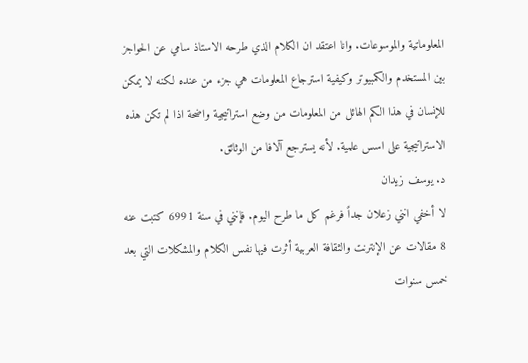المعلوماتية والموسوعات. وانا اعتقد ان الكلام الذي طرحه الاستاذ سامي عن الحواجز بين المستخدم والكمبيوتر وكيفية استرجاع المعلومات هي جزء من عنده لكنه لا يمكن للإنسان في هذا الكم الهائل من المعلومات من وضع استراتيجية واضحة اذا لم تكن هذه الاستراتيجية على اسس علمية. لأنه يسترجع آلافا من الوثائق.
د. يوسف زيدان
لا أخفي انني زعلان جداً فرغم كل ما طرح اليوم. فإنني في سنة 6991 كتبت عنه 8 مقالات عن الإنترنت والثقافة العربية أثرت فيها نفس الكلام والمشكلات التي بعد خمس سنوات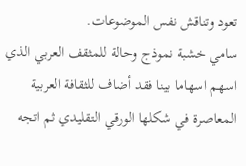تعود وتناقش نفس الموضوعات.
سامي خشبة نموذج وحالة للمثقف العربي الذي اسهم اسهاما بينا فقد أضاف للثقافة العربية المعاصرة في شكلها الورقي التقليدي ثم اتجه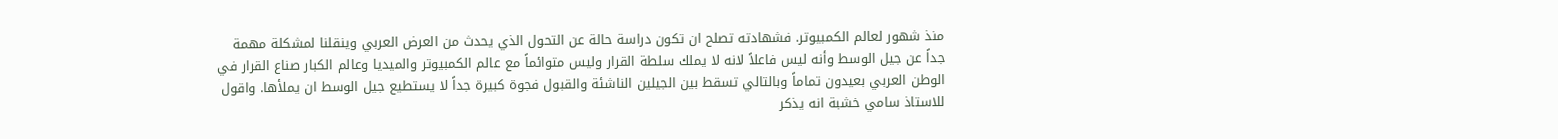منذ شهور لعالم الكمبيوتر. فشهادته تصلح ان تكون دراسة حالة عن التحول الذي يحدث من العرض العربي وينقلنا لمشكلة مهمة جداً عن جيل الوسط وأنه ليس فاعلاً لانه لا يملك سلطة القرار وليس متوائماً مع عالم الكمبيوتر والميديا وعالم الكبار صناع القرار في الوطن العربي بعيدون تماماً وبالتالي تسقط بين الجيلين الناشئة والقبول فجوة كبيرة جداً لا يستطيع جيل الوسط ان يملأها. واقول للاستاذ سامي خشبة انه يذكر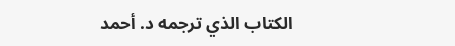الكتاب الذي ترجمه د. أحمد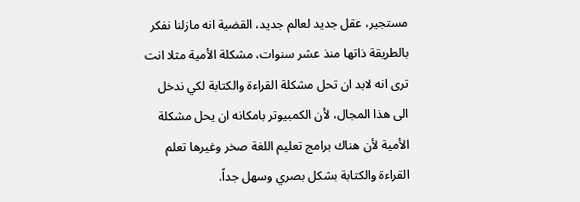مستجير، عقل جديد لعالم جديد، القضية انه مازلنا نفكر بالطريقة ذاتها منذ عشر سنوات، مشكلة الأمية مثلا انت ترى انه لابد ان تحل مشكلة القراءة والكتابة لكي ندخل الى هذا المجال، لأن الكمبيوتر بامكانه ان يحل مشكلة الأمية لأن هناك برامج تعليم اللغة صخر وغيرها تعلم القراءة والكتابة بشكل بصري وسهل جداً.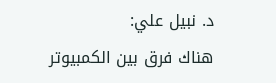د. نبيل علي:
هناك فرق بين الكمبيوتر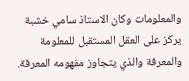والمعلومات وكان الاستاذ سامي خشبة يركز على العقل المستقبل للمعلومة والمعرفة والذي يتجاوز مفهومه المعرفة.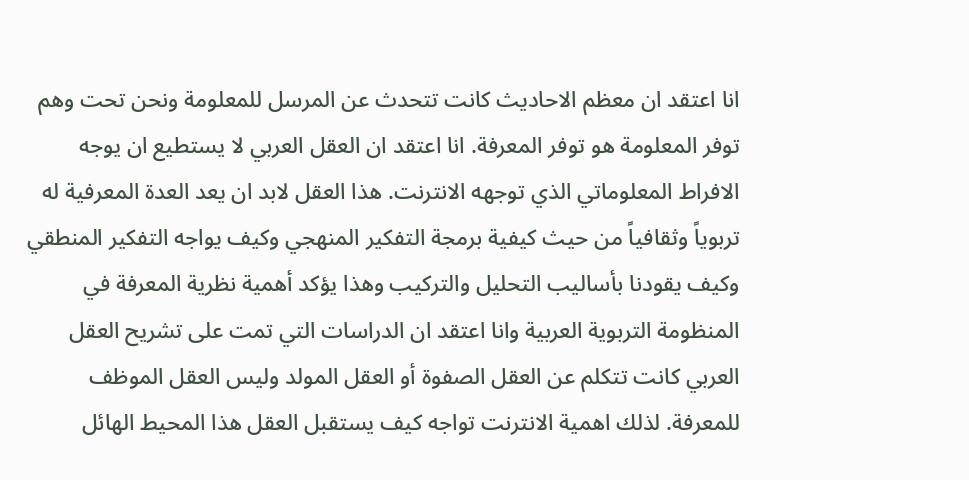انا اعتقد ان معظم الاحاديث كانت تتحدث عن المرسل للمعلومة ونحن تحت وهم توفر المعلومة هو توفر المعرفة. انا اعتقد ان العقل العربي لا يستطيع ان يوجه الافراط المعلوماتي الذي توجهه الانترنت. هذا العقل لابد ان يعد العدة المعرفية له تربوياً وثقافياً من حيث كيفية برمجة التفكير المنهجي وكيف يواجه التفكير المنطقي وكيف يقودنا بأساليب التحليل والتركيب وهذا يؤكد أهمية نظرية المعرفة في المنظومة التربوية العربية وانا اعتقد ان الدراسات التي تمت على تشريح العقل العربي كانت تتكلم عن العقل الصفوة أو العقل المولد وليس العقل الموظف للمعرفة. لذلك اهمية الانترنت تواجه كيف يستقبل العقل هذا المحيط الهائل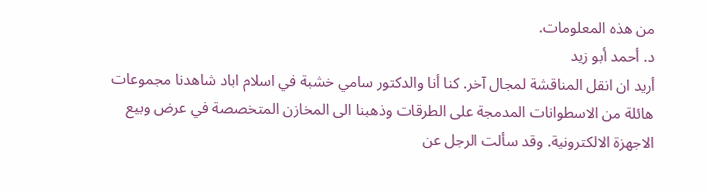من هذه المعلومات.
د. أحمد أبو زيد
أريد ان انقل المناقشة لمجال آخر. كنا أنا والدكتور سامي خشبة في اسلام اباد شاهدنا مجموعات هائلة من الاسطوانات المدمجة على الطرقات وذهبنا الى المخازن المتخصصة في عرض وبيع الاجهزة الالكترونية. وقد سألت الرجل عن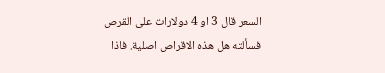السعر قال 3 او 4 دولارات على القرص فسألته هل هذه الاقراص اصلية. فاذا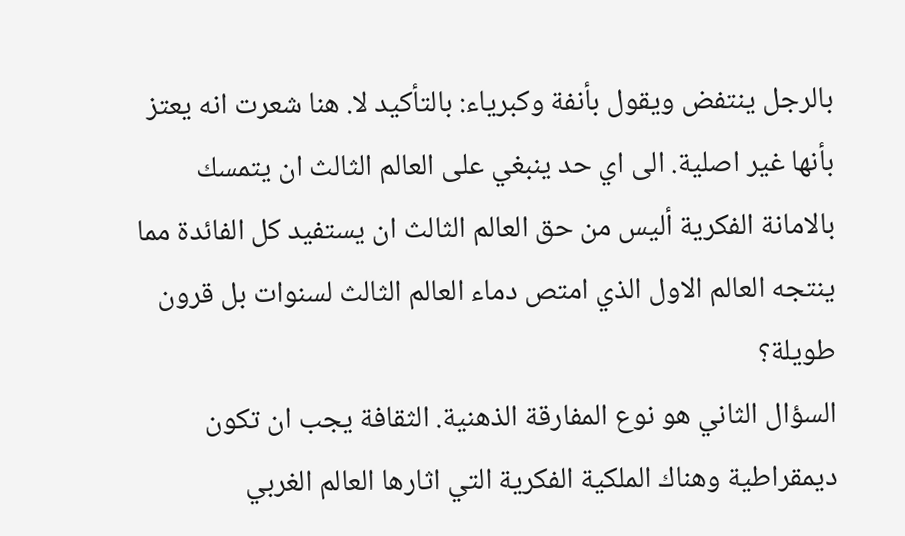بالرجل ينتفض ويقول بأنفة وكبرياء: بالتأكيد لا. هنا شعرت انه يعتز بأنها غير اصلية. الى اي حد ينبغي على العالم الثالث ان يتمسك بالامانة الفكرية أليس من حق العالم الثالث ان يستفيد كل الفائدة مما ينتجه العالم الاول الذي امتص دماء العالم الثالث لسنوات بل قرون طويلة؟
السؤال الثاني هو نوع المفارقة الذهنية. الثقافة يجب ان تكون ديمقراطية وهناك الملكية الفكرية التي اثارها العالم الغربي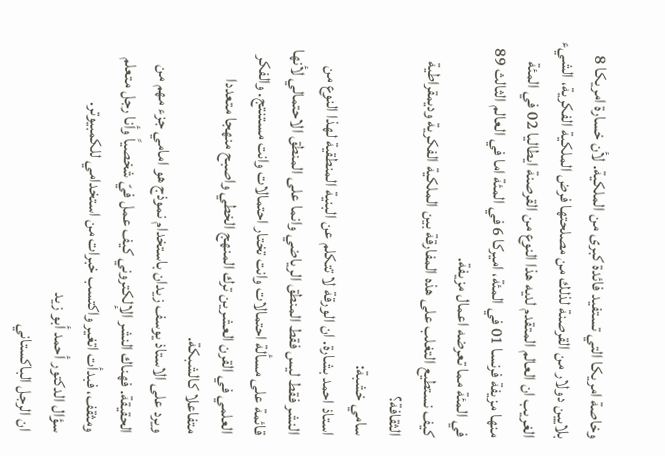وخاصة امريكا التي تستفيد فائدة كبرى من الملكية. لأن خسارة امريكا 8 بلايين دولار من القرصنة لذلك من مصلحتها فرض الملكية الفكرية، الشيء الغريب ان العالم المتقدم لديه هذا النوع من القرصنة ايطاليا 02 في المئة منها مزيفة فرنسا 01 في المئة، اميركا 6 في المئة اما في العالم الثالث 89 في المئة مما تعرضه اعمال مزيفة.
كيف نستطيع التغلب على هذه المفارقة بين الملكية الفكرية وديمقراطية الثقافة؟
سامي خشبة:
استاذ احمد بشارة. ان الورقة لا تتكلم عن البنية المنطقية لهذا النوع من النشر فقط ليس فقط المنطق الرياضي وانما على المنطق الاحتمالي لأنها قائمة على مسألة احتمالات وانت تختار احتمالات وانت مستنتج. والفكر العلمي في القرن العشرين ترك المنهج الخطي واصبح منهجا متعددا متفاعلا كالشبكة.
ويرد على الاستاذ يوسف زيدان باستخدام نموذج هو امامي جزء مهم من الحقيقة. فهناك النشر الإلكتروني كيف عمل فيّ شخصياً وأنا رجل متعلم ومثقف، فبدأت اتغير واكتسب خبرات من استخدامي للكمبيوتر.
سؤال الدكتور أحمد أبو زيد
ان الرجل الباكستاني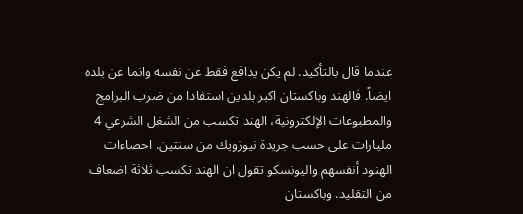عندما قال بالتأكيد. لم يكن يدافع فقط عن نفسه وانما عن بلده ايضاً. فالهند وباكستان اكبر بلدين استفادا من ضرب البرامج والمطبوعات الإلكترونية، الهند تكسب من الشغل الشرعي 4 مليارات على حسب جريدة نيوزويك من سنتين. احصاءات الهنود أنفسهم واليونسكو تقول ان الهند تكسب ثلاثة اضعاف من التقليد. وباكستان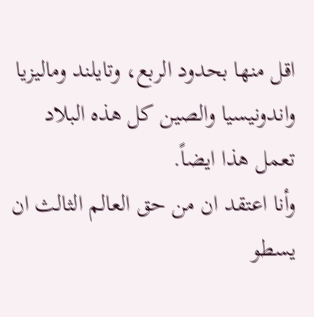اقل منها بحدود الربع، وتايلند وماليزيا واندونيسيا والصين كل هذه البلاد تعمل هذا ايضاً.
وأنا اعتقد ان من حق العالم الثالث ان يسطو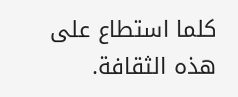كلما استطاع على هذه الثقافة.